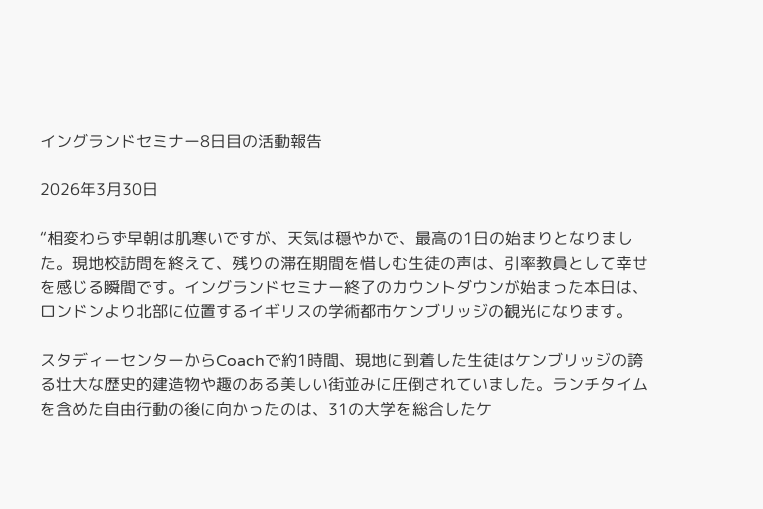イングランドセミナー8日目の活動報告

2026年3月30日

“相変わらず早朝は肌寒いですが、天気は穏やかで、最高の1日の始まりとなりました。現地校訪問を終えて、残りの滞在期間を惜しむ生徒の声は、引率教員として幸せを感じる瞬間です。イングランドセミナー終了のカウントダウンが始まった本日は、ロンドンより北部に位置するイギリスの学術都市ケンブリッジの観光になります。

スタディーセンターからCoachで約1時間、現地に到着した生徒はケンブリッジの誇る壮大な歴史的建造物や趣のある美しい街並みに圧倒されていました。ランチタイムを含めた自由行動の後に向かったのは、31の大学を総合したケ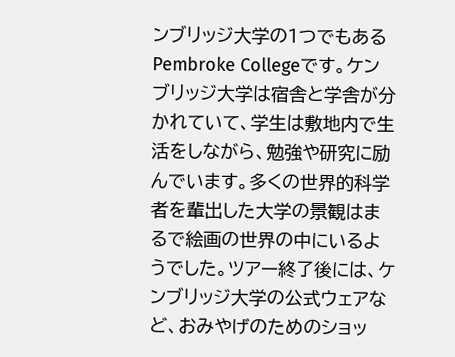ンブリッジ大学の1つでもあるPembroke Collegeです。ケンブリッジ大学は宿舎と学舎が分かれていて、学生は敷地内で生活をしながら、勉強や研究に励んでいます。多くの世界的科学者を輩出した大学の景観はまるで絵画の世界の中にいるようでした。ツアー終了後には、ケンブリッジ大学の公式ウェアなど、おみやげのためのショッ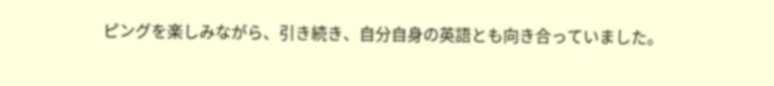ピングを楽しみながら、引き続き、自分自身の英語とも向き合っていました。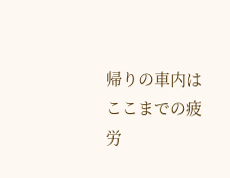帰りの車内はここまでの疲労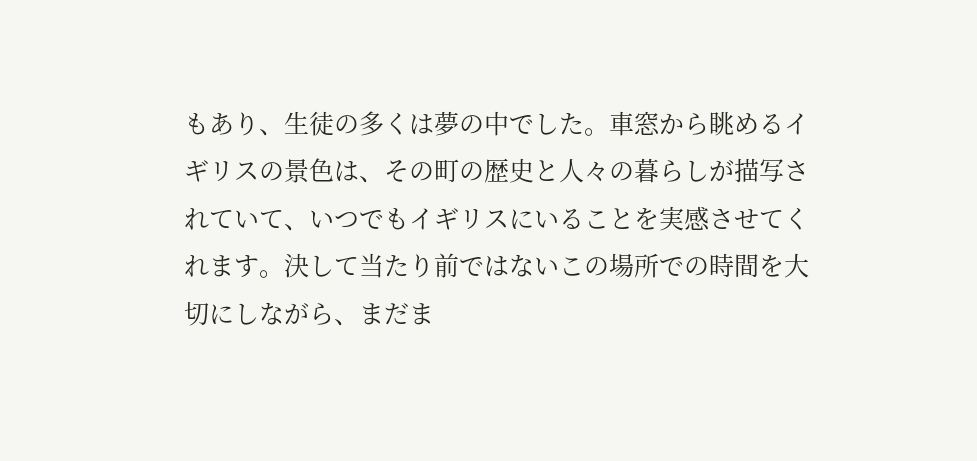もあり、生徒の多くは夢の中でした。車窓から眺めるイギリスの景色は、その町の歴史と人々の暮らしが描写されていて、いつでもイギリスにいることを実感させてくれます。決して当たり前ではないこの場所での時間を大切にしながら、まだま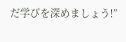だ学びを深めましょう!”